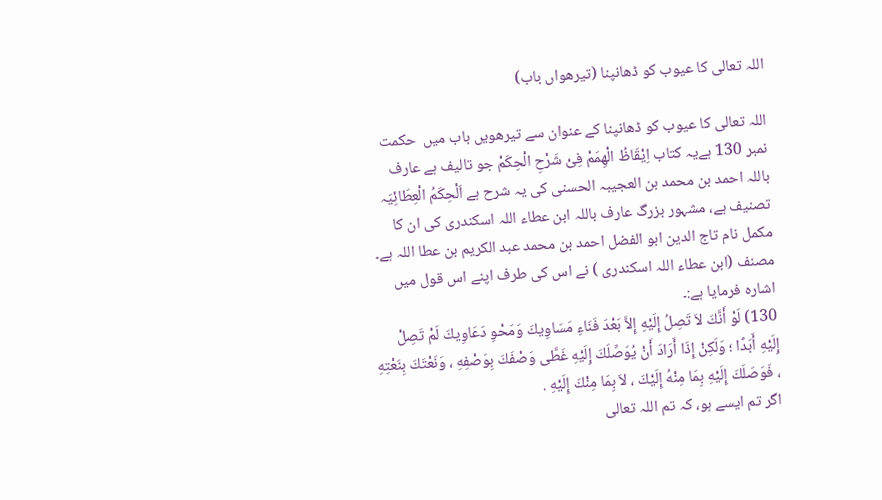اللہ تعالی کا عیوب کو ڈھانپنا (تیرھواں باب)

اللہ تعالی کا عیوب کو ڈھانپنا کے عنوان سے تیرھویں باب میں  حکمت نمبر 130 ہےیہ کتاب اِیْقَاظُ الْھِمَمْ فِیْ شَرْحِ الْحِکَمْ جو تالیف ہے عارف باللہ احمد بن محمد بن العجیبہ الحسنی کی یہ شرح ہے اَلْحِکَمُ الْعِطَائِیَہ تصنیف ہے، مشہور بزرگ عارف باللہ ابن عطاء اللہ اسکندری کی ان کا مکمل نام تاج الدین ابو الفضل احمد بن محمد عبد الکریم بن عطا اللہ ہے۔
مصنف (ابن عطاء اللہ اسکندری ) نے اس کی طرف اپنے اس قول میں اشارہ فرمایا ہے:۔
130) لَوْ أَنَّكَ لاَ تَصِلُ إِلَيْهِ إِلاَّ بَعْدَ فَنَاءِ مَسَاوِيكَ وَمَحْوِ دَعَاوِيكَ لَمْ تَصِلْ إِلَيْهِ أَبَدًا ؛ وَلَكِنْ إِذَا أَرَادَ أَنْ يُوَصِّلَكَ إِلَيْهِ غَطَّى وَصْفَكَ بِوَصْفِهِ ، وَنَعْتَكَ بِنَعْتِهِ ، فَوَصَلَكَ إِلَيْهِ بِمَا مِنْهُ إِلَيْكَ ، لاَ بِمَا مِنْكَ إِلَيْهِ .
اگر تم ایسے ہو، کہ تم اللہ تعالی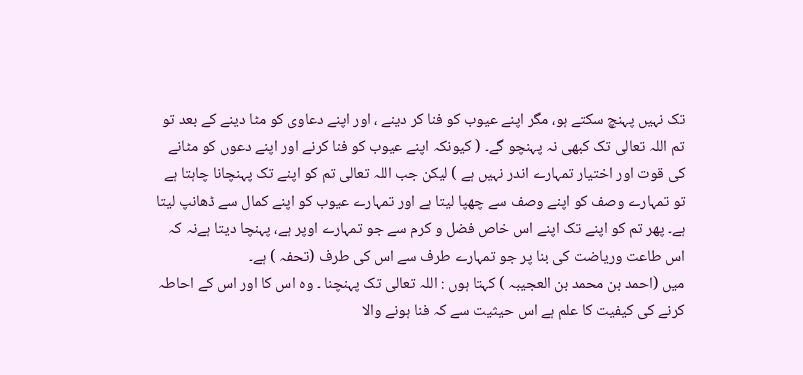تک نہیں پہنچ سکتے ہو، مگر اپنے عیوب کو فنا کر دینے ، اور اپنے دعاوی کو مٹا دینے کے بعد تو تم اللہ تعالی تک کبھی نہ پہنچو گے۔ ( کیونکہ اپنے عیوب کو فنا کرنے اور اپنے دعوں کو مٹانے کی قوت اور اختیار تمہارے اندر نہیں ہے ) لیکن جب اللہ تعالی تم کو اپنے تک پہنچانا چاہتا ہے تو تمہارے وصف کو اپنے وصف سے چھپا لیتا ہے اور تمہارے عیوب کو اپنے کمال سے ڈھانپ لیتا ہے۔ پھر تم کو اپنے تک اپنے اس خاص فضل و کرم سے جو تمہارے اوپر ہے، پہنچا دیتا ہےنہ کہ اس طاعت وریاضت کی بنا پر جو تمہارے طرف سے اس کی طرف (تحفہ ) ہے۔
میں (احمد بن محمد بن العجیبہ ) کہتا ہوں : اللہ تعالی تک پہنچنا ۔ وہ اس کا اور اس کے احاطہ کرنے کی کیفیت کا علم ہے اس حیثیت سے کہ فنا ہونے والا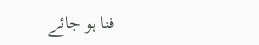فنا ہو جائے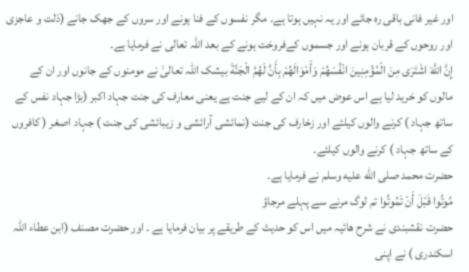اور غیر فانی باقی رہ جائے اور یہ نہیں ہوتا ہے۔ مگر نفسوں کے فنا ہونے اور سروں کے جھک جانے (ذلت و عاجزی اور روحوں کے قربان ہونے اور جسموں کےفروخت ہونے کے بعد اللہ تعالی نے فرمایا ہے۔
إِنَّ اللَّهَ اشْتَرَى مِنَ الْمُؤْمِنِينَ انْفُسَهُمْ وَأَمْوَالَهُمْ بِأَنَّ لَهُمُ الْجَنَّةَ بیشک اللہ تعالیٰ نے مومنوں کے جانوں اور ان کے مالوں کو خرید لیا ہے اس عوض میں کہ ان کے لیے جنت ہے یعنی معارف کی جنت جہاد اکبر (بڑا جہاد نفس کے ساتھ جہاد ) کرنے والوں کیلئے اور زخارف کی جنت (نمائشی آرائشی و زیبائشی کی جنت ) جہاد اصغر ( کافروں کے ساتھ جہاد ) کرنے والوں کیلئے۔
حضرت محمد صلى الله عليه وسلم نے فرمایا ہے۔
مُوتُوا قَبْلَ أَنْ تَمُوتُوا تم لوگ مرنے سے پہلے مرجاؤ
حضرت نقشبندی نے شرح ھائیہ میں اس کو حدیث کے طریقے پر بیان فرمایا ہے ۔ اور حضرت مصنف (ابن عطاء اللہ اسکندری ) نے اپنی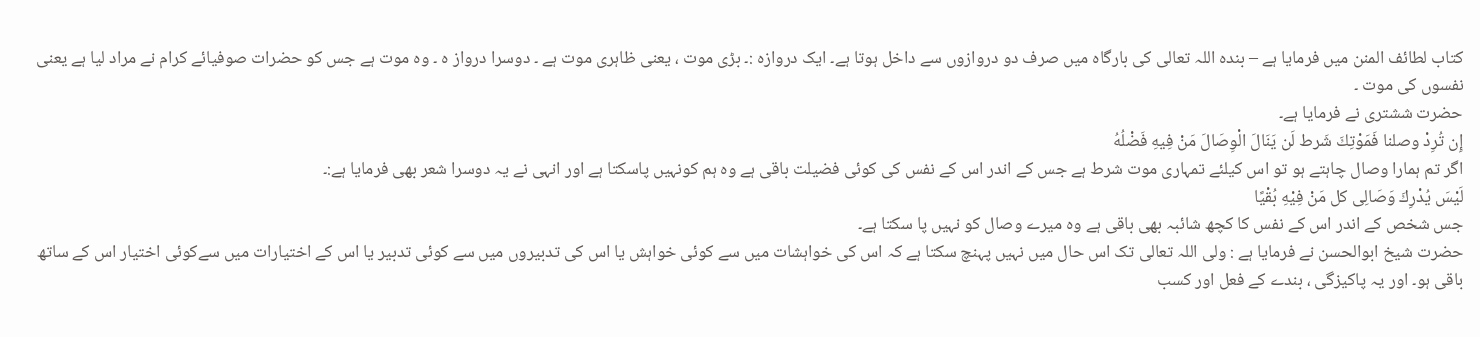کتاب لطائف المنن میں فرمایا ہے – بندہ اللہ تعالی کی بارگاہ میں صرف دو دروازوں سے داخل ہوتا ہے۔ ایک دروازہ :۔ بڑی موت ، یعنی ظاہری موت ہے ۔ دوسرا درواز ہ ۔ وہ موت ہے جس کو حضرات صوفیائے کرام نے مراد لیا ہے یعنی نفسوں کی موت ۔
حضرت ششتری نے فرمایا ہے۔
إِن تُرِدْ وصلنا فَمَوْتِكَ شَرط لَن يَنَالَ الْوِصَالَ مَنْ فِيهِ فَضْلُهُ
اگر تم ہمارا وصال چاہتے ہو تو اس کیلئے تمہاری موت شرط ہے جس کے اندر اس کے نفس کی کوئی فضیلت باقی ہے وہ ہم کونہیں پاسکتا ہے اور انہی نے یہ دوسرا شعر بھی فرمایا ہے:۔
لَيْسَ يُدْرِكَ وَصَالِى کل مَنْ فِيْهِ بُقْيًا
جس شخص کے اندر اس کے نفس کا کچھ شائبہ بھی باقی ہے وہ میرے وصال کو نہیں پا سکتا ہے۔
حضرت شیخ ابوالحسن نے فرمایا ہے : ولی اللہ تعالی تک اس حال میں نہیں پہنچ سکتا ہے کہ اس کی خواہشات میں سے کوئی خواہش یا اس کی تدبیروں میں سے کوئی تدبیر یا اس کے اختیارات میں سےکوئی اختیار اس کے ساتھ باقی ہو۔ اور یہ پاکیزگی ، بندے کے فعل اور کسب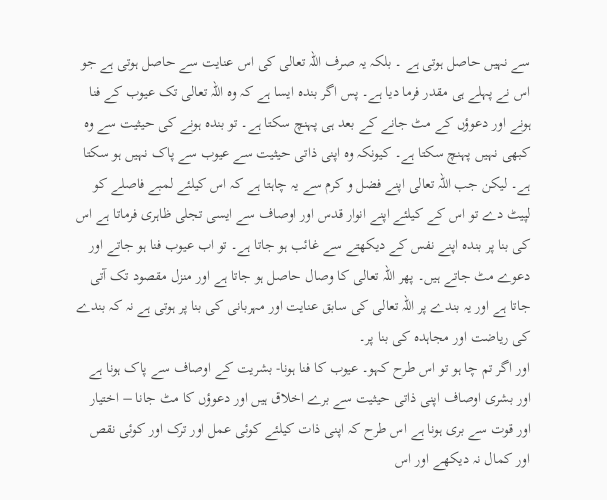سے نہیں حاصل ہوتی ہے ۔ بلکہ یہ صرف اللہ تعالی کی اس عنایت سے حاصل ہوتی ہے جو اس نے پہلے ہی مقدر فرما دیا ہے۔ پس اگر بندہ ایسا ہے کہ وہ اللہ تعالی تک عیوب کے فنا ہونے اور دعوؤں کے مٹ جانے کے بعد ہی پہنچ سکتا ہے۔ تو بندہ ہونے کی حیثیت سے وہ کبھی نہیں پہنچ سکتا ہے۔ کیونکہ وہ اپنی ذاتی حیثیت سے عیوب سے پاک نہیں ہو سکتا ہے۔ لیکن جب اللہ تعالی اپنے فضل و کرم سے یہ چاہتا ہے کہ اس کیلئے لمبے فاصلے کو لپیٹ دے تو اس کے کیلئے اپنے انوار قدس اور اوصاف سے ایسی تجلی ظاہری فرماتا ہے اس کی بنا پر بندہ اپنے نفس کے دیکھتے سے غائب ہو جاتا ہے۔ تو اب عیوب فنا ہو جاتے اور دعوے مٹ جاتے ہیں۔ پھر اللہ تعالی کا وصال حاصل ہو جاتا ہے اور منزل مقصود تک آتی جاتا ہے اور یہ بندے پر اللہ تعالی کی سابق عنایت اور مہربانی کی بنا پر ہوتی ہے نہ کہ بندے کی ریاضت اور مجاہدہ کی بنا پر۔
اور اگر تم چا ہو تو اس طرح کہو۔ عیوب کا فنا ہونا- بشریت کے اوصاف سے پاک ہونا ہے اور بشری اوصاف اپنی ذاتی حیثیت سے برے اخلاق ہیں اور دعوؤں کا مٹ جانا – اختیار اور قوت سے بری ہونا ہے اس طرح کہ اپنی ذات کیلئے کوئی عمل اور ترک اور کوئی نقص اور کمال نہ دیکھے اور اس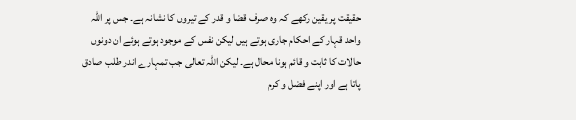حقیقت پر یقین رکھے کہ وہ صرف قضا و قدر کے تیروں کا نشانہ ہے۔ جس پر اللہ واحد قہار کے احکام جاری ہوتے ہیں لیکن نفس کے موجود ہوتے ہوئے ان دونوں حالات کا ثابت و قائم ہونا محال ہے۔ لیکن اللہ تعالی جب تمہارے اندر طلب صادق پاتا ہے اور اپنے فضل و کرم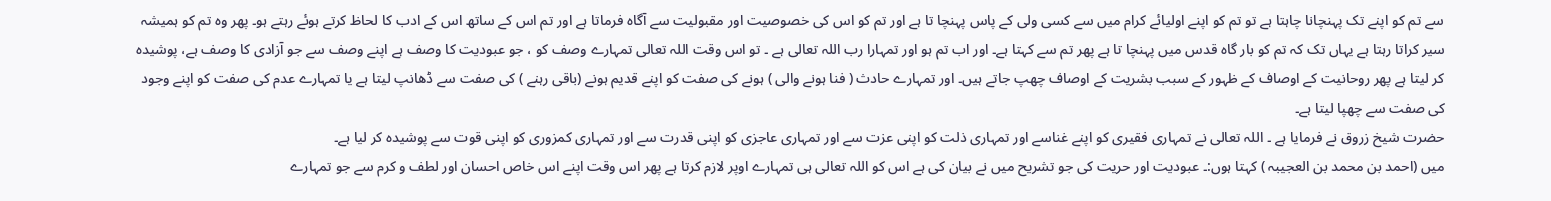سے تم کو اپنے تک پہنچانا چاہتا ہے تو تم کو اپنے اولیائے کرام میں سے کسی ولی کے پاس پہنچا تا ہے اور تم کو اس کی خصوصیت اور مقبولیت سے آگاہ فرماتا ہے اور تم اس کے ساتھ اس کے ادب کا لحاظ کرتے ہوئے رہتے ہو۔ پھر وہ تم کو ہمیشہ سیر کراتا رہتا ہے یہاں تک کہ تم کو بار گاہ قدس میں پہنچا تا ہے پھر تم سے کہتا ہے۔ اور اب تم ہو اور تمہارا رب اللہ تعالی ہے ۔ تو اس وقت اللہ تعالی تمہارے وصف کو ، جو عبودیت کا وصف ہے اپنے وصف سے جو آزادی کا وصف ہے، پوشیدہ کر لیتا ہے پھر روحانیت کے اوصاف کے ظہور کے سبب بشریت کے اوصاف چھپ جاتے ہیں۔ اور تمہارے حادث ( فنا ہونے والی ) ہونے کی صفت کو اپنے قدیم ہونے (باقی رہنے ) کی صفت سے ڈھانپ لیتا ہے یا تمہارے عدم کی صفت کو اپنے وجود کی صفت سے چھپا لیتا ہے۔
حضرت شیخ زروق نے فرمایا ہے ۔ اللہ تعالی نے تمہاری فقیری کو اپنے غناسے اور تمہاری ذلت کو اپنی عزت سے اور تمہاری عاجزی کو اپنی قدرت سے اور تمہاری کمزوری کو اپنی قوت سے پوشیدہ کر لیا ہے۔
میں (احمد بن محمد بن العجیبہ ) کہتا ہوں:۔ عبودیت اور حریت کی جو تشریح میں نے بیان کی ہے اس کو اللہ تعالی ہی تمہارے اوپر لازم کرتا ہے پھر اس وقت اپنے اس خاص احسان اور لطف و کرم سے جو تمہارے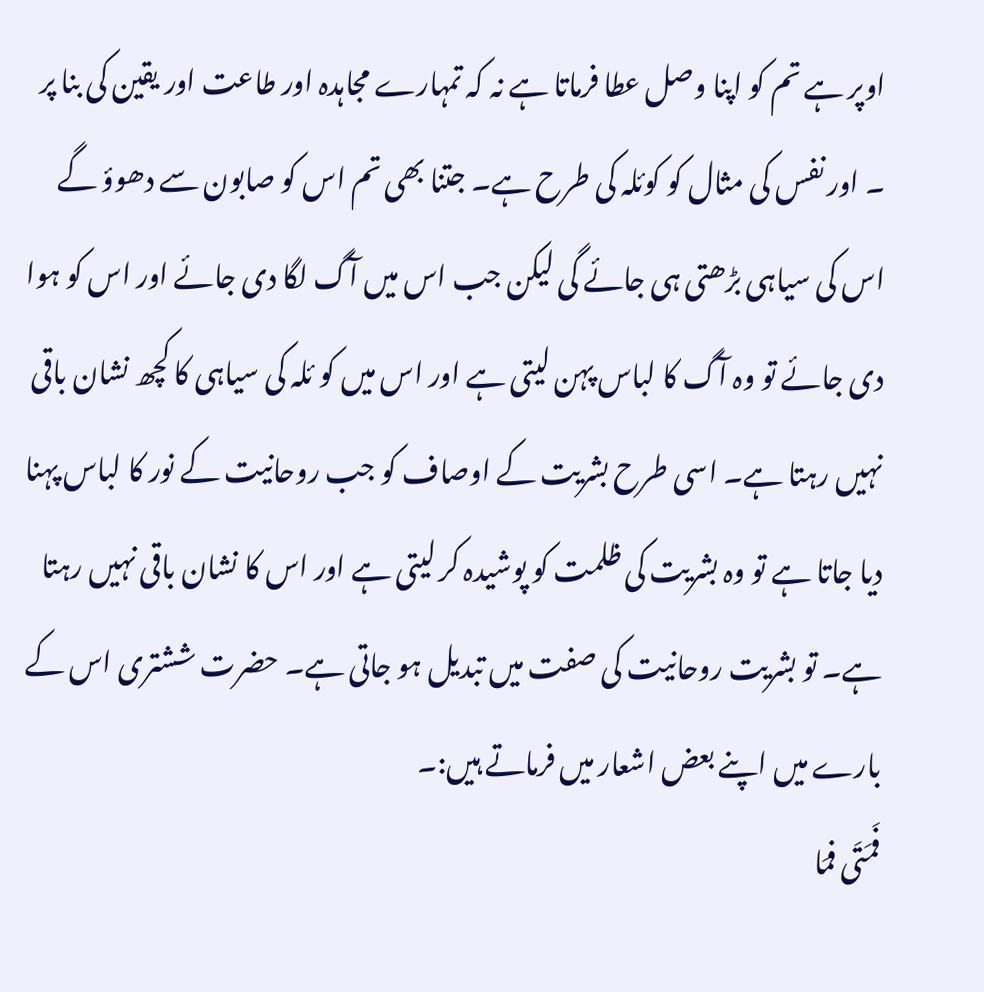اوپر ہے تم کو اپنا وصل عطا فرماتا ہے نہ کہ تمہارے مجاہدہ اور طاعت اور یقین کی بنا پر ۔ اور نفس کی مثال کو کوئلہ کی طرح ہے۔ جتنا بھی تم اس کو صابون سے دھوؤ گے اس کی سیاہی بڑھتی ہی جائے گی لیکن جب اس میں آگ لگا دی جائے اور اس کو ہوا دی جائے تو وہ آگ کا لباس پہن لیتی ہے اور اس میں کو ئلہ کی سیاہی کا کچھ نشان باقی نہیں رہتا ہے۔ اسی طرح بشریت کے اوصاف کو جب روحانیت کے نور کا لباس پہنا دیا جاتا ہے تو وہ بشریت کی ظلمت کو پوشیدہ کر لیتی ہے اور اس کا نشان باقی نہیں رہتا ہے۔ تو بشریت روحانیت کی صفت میں تبدیل ہو جاتی ہے۔ حضرت ششتری اس کے بارے میں اپنے بعض اشعار میں فرماتے ہیں:۔
فَمَتَى فمَا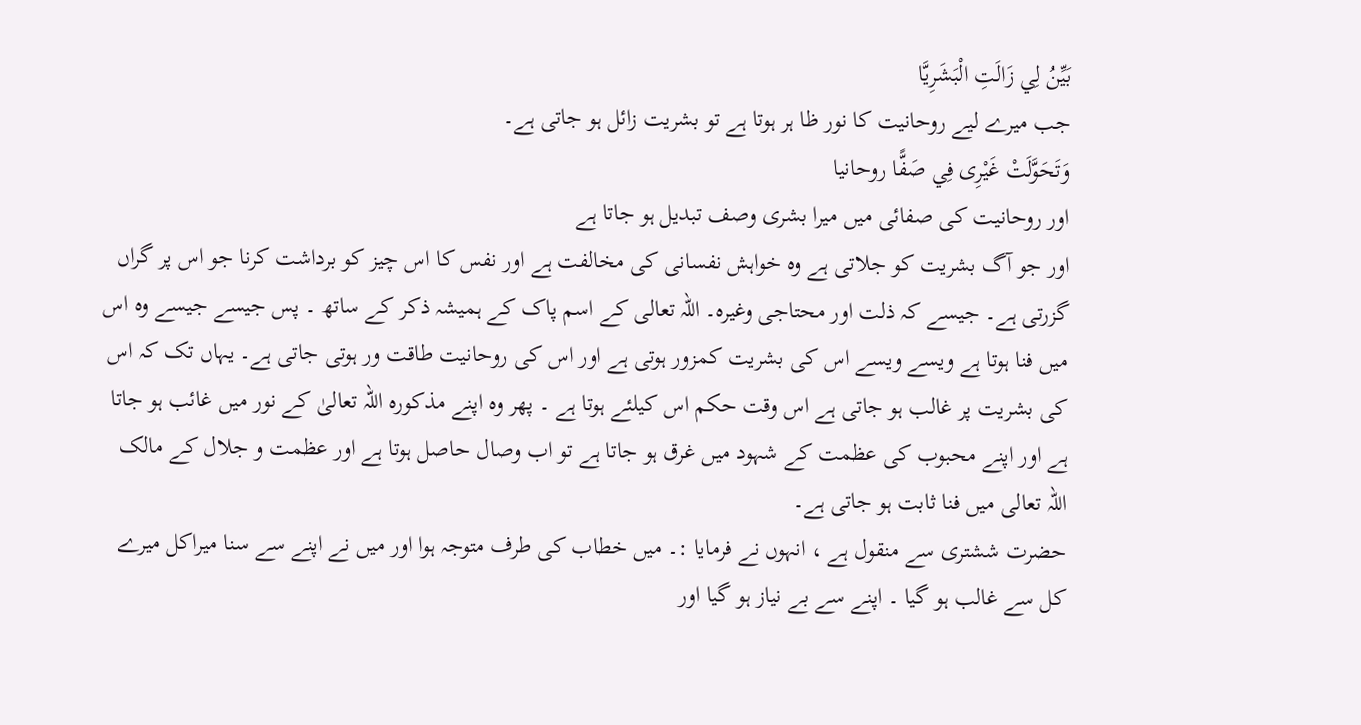بَيِّنُ لِي زَالَتِ الْبَشَرِيَّا
جب میرے لیے روحانیت کا نور ظا ہر ہوتا ہے تو بشریت زائل ہو جاتی ہے۔
وَتَحَوَّلَتْ غَيْرِى فِي صَفًّا روحانیا
اور روحانیت کی صفائی میں میرا بشری وصف تبدیل ہو جاتا ہے
اور جو آگ بشریت کو جلاتی ہے وہ خواہش نفسانی کی مخالفت ہے اور نفس کا اس چیز کو برداشت کرنا جو اس پر گراں گزرتی ہے۔ جیسے کہ ذلت اور محتاجی وغیرہ۔ اللہ تعالی کے اسم پاک کے ہمیشہ ذکر کے ساتھ ۔ پس جیسے جیسے وہ اس میں فنا ہوتا ہے ویسے ویسے اس کی بشریت کمزور ہوتی ہے اور اس کی روحانیت طاقت ور ہوتی جاتی ہے۔ یہاں تک کہ اس کی بشریت پر غالب ہو جاتی ہے اس وقت حکم اس کیلئے ہوتا ہے ۔ پھر وہ اپنے مذکورہ اللہ تعالیٰ کے نور میں غائب ہو جاتا ہے اور اپنے محبوب کی عظمت کے شہود میں غرق ہو جاتا ہے تو اب وصال حاصل ہوتا ہے اور عظمت و جلال کے مالک اللہ تعالی میں فنا ثابت ہو جاتی ہے۔
حضرت ششتری سے منقول ہے ، انہوں نے فرمایا :۔ میں خطاب کی طرف متوجہ ہوا اور میں نے اپنے سے سنا میراکل میرے کل سے غالب ہو گیا ۔ اپنے سے بے نیاز ہو گیا اور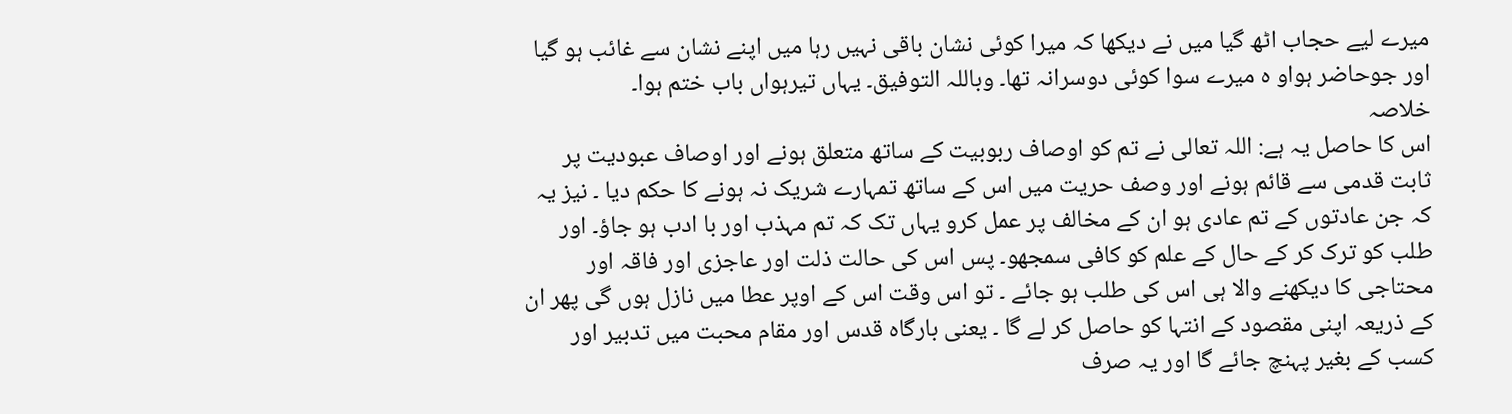میرے لیے حجاب اٹھ گیا میں نے دیکھا کہ میرا کوئی نشان باقی نہیں رہا میں اپنے نشان سے غائب ہو گیا اور جوحاضر ہواو ہ میرے سوا کوئی دوسرانہ تھا۔ وباللہ التوفیق۔ یہاں تیرہواں باب ختم ہوا۔
خلاصہ
اس کا حاصل یہ ہے: اللہ تعالی نے تم کو اوصاف ربوبیت کے ساتھ متعلق ہونے اور اوصاف عبودیت پر ثابت قدمی سے قائم ہونے اور وصف حریت میں اس کے ساتھ تمہارے شریک نہ ہونے کا حکم دیا ۔ نیز یہ کہ جن عادتوں کے تم عادی ہو ان کے مخالف پر عمل کرو یہاں تک کہ تم مہذب اور با ادب ہو جاؤ۔ اور طلب کو ترک کر کے حال کے علم کو کافی سمجھو۔ پس اس کی حالت ذلت اور عاجزی اور فاقہ اور محتاجی کا دیکھنے والا ہی اس کی طلب ہو جائے ۔ تو اس وقت اس کے اوپر عطا میں نازل ہوں گی پھر ان کے ذریعہ اپنی مقصود کے انتہا کو حاصل کر لے گا ۔ یعنی بارگاہ قدس اور مقام محبت میں تدبیر اور کسب کے بغیر پہنچ جائے گا اور یہ صرف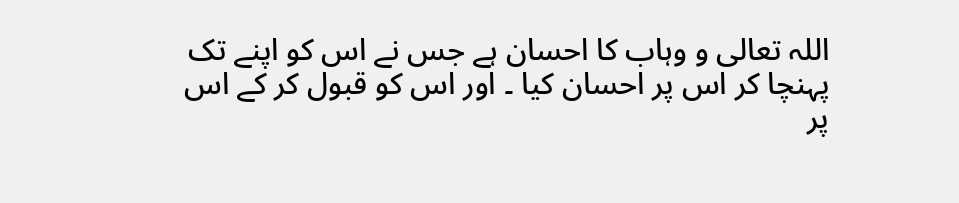اللہ تعالی و وہاب کا احسان ہے جس نے اس کو اپنے تک پہنچا کر اس پر احسان کیا ۔ اور اس کو قبول کر کے اس پر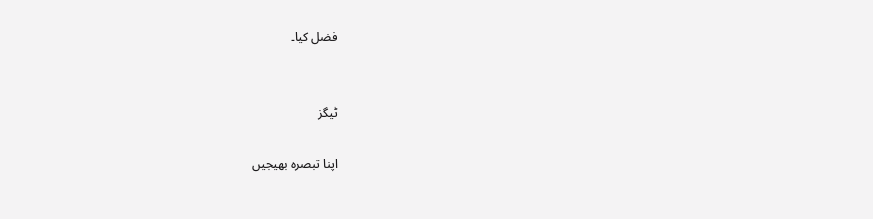فضل کیا۔


ٹیگز

اپنا تبصرہ بھیجیں